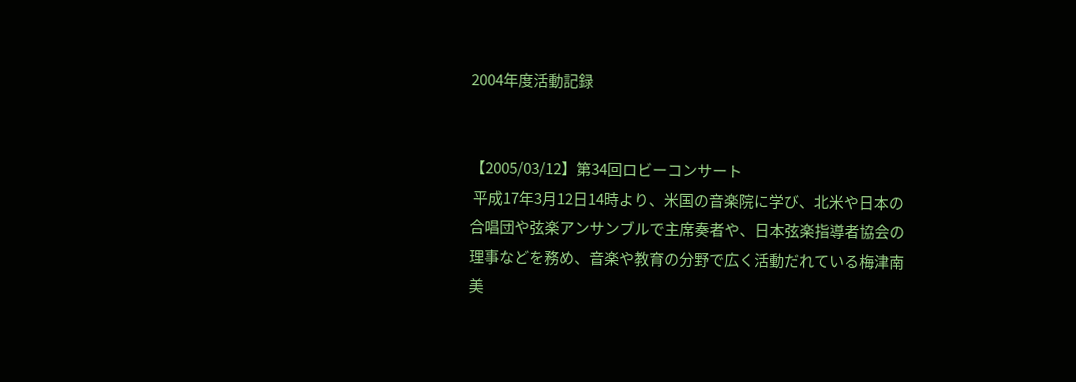2004年度活動記録


【2005/03/12】第34回ロビーコンサート
 平成17年3月12日14時より、米国の音楽院に学び、北米や日本の合唱団や弦楽アンサンブルで主席奏者や、日本弦楽指導者協会の理事などを務め、音楽や教育の分野で広く活動だれている梅津南美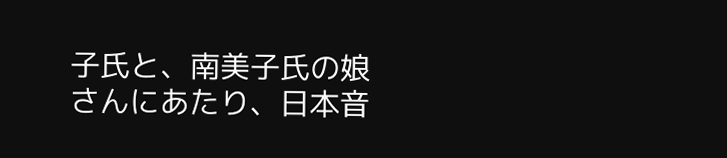子氏と、南美子氏の娘さんにあたり、日本音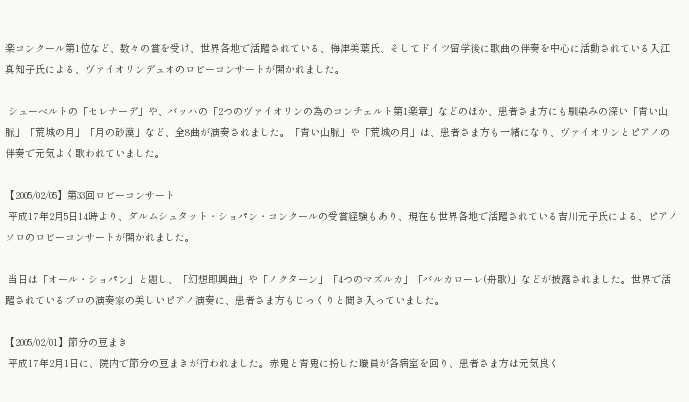楽コンクール第1位など、数々の賞を受け、世界各地で活躍されている、梅津美葉氏、そしてドイツ留学後に歌曲の伴奏を中心に活動されている入江真知子氏による、ヴァイオリンデュオのロビーコンサートが開かれました。

 シューベルトの「セレナーデ」や、バッハの「2つのヴァイオリンの為のコンチェルト第1楽章」などのほか、患者さま方にも馴染みの深い「青い山脈」「荒城の月」「月の砂漠」など、全8曲が演奏されました。「青い山脈」や「荒城の月」は、患者さま方も一緒になり、ヴァイオリンとピアノの伴奏で元気よく歌われていました。

【2005/02/05】第33回ロビーコンサート
 平成17年2月5日14時より、ダルムシュタット・ショパン・コンクールの受賞経験もあり、現在も世界各地で活躍されている吉川元子氏による、ピアノソロのロビーコンサートが開かれました。

 当日は「オール・ショパン」と題し、「幻想即興曲」や「ノクターン」「4つのマズルカ」「バルカローレ(舟歌)」などが披露されました。世界で活躍されているプロの演奏家の美しいピアノ演奏に、患者さま方もじっくりと聞き入っていました。

【2005/02/01】節分の豆まき
 平成17年2月1日に、院内で節分の豆まきが行われました。赤鬼と青鬼に扮した職員が各病室を回り、患者さま方は元気良く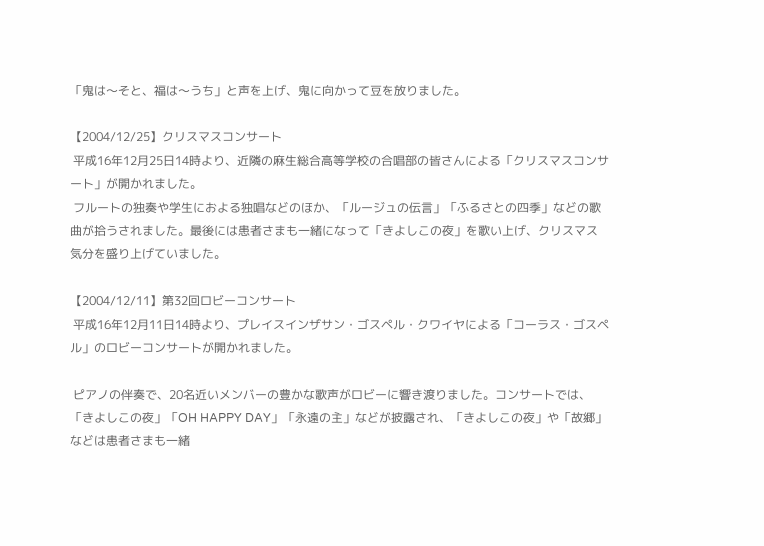「鬼は〜そと、福は〜うち」と声を上げ、鬼に向かって豆を放りました。

【2004/12/25】クリスマスコンサート
 平成16年12月25日14時より、近隣の麻生総合高等学校の合唱部の皆さんによる「クリスマスコンサート」が開かれました。
 フルートの独奏や学生におよる独唱などのほか、「ルージュの伝言」「ふるさとの四季」などの歌曲が拾うされました。最後には患者さまも一緒になって「きよしこの夜」を歌い上げ、クリスマス気分を盛り上げていました。

【2004/12/11】第32回ロビーコンサート
 平成16年12月11日14時より、プレイスインザサン・ゴスペル・クワイヤによる「コーラス・ゴスペル」のロビーコンサートが開かれました。

 ピアノの伴奏で、20名近いメンバーの豊かな歌声がロビーに響き渡りました。コンサートでは、「きよしこの夜」「OH HAPPY DAY」「永遠の主」などが披露され、「きよしこの夜」や「故郷」などは患者さまも一緒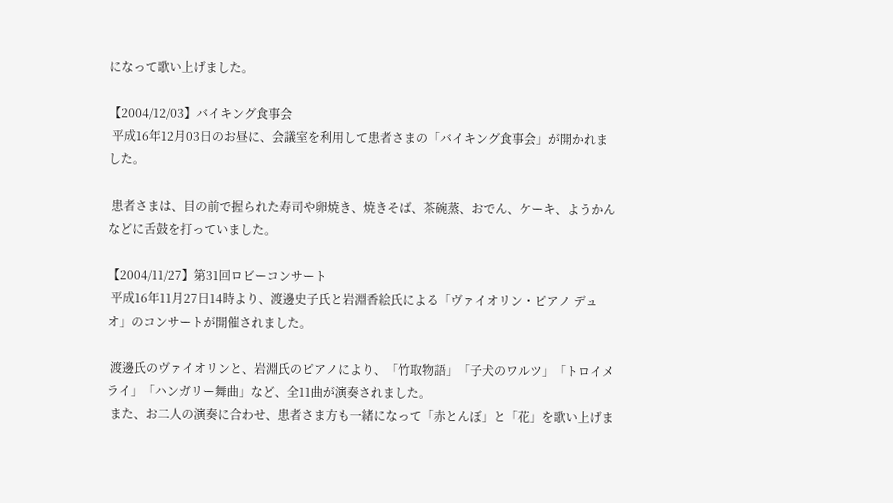になって歌い上げました。

【2004/12/03】バイキング食事会
 平成16年12月03日のお昼に、会議室を利用して患者さまの「バイキング食事会」が開かれました。

 患者さまは、目の前で握られた寿司や卵焼き、焼きそば、茶碗蒸、おでん、ケーキ、ようかんなどに舌鼓を打っていました。

【2004/11/27】第31回ロビーコンサート
 平成16年11月27日14時より、渡邊史子氏と岩淵香絵氏による「ヴァイオリン・ピアノ デュオ」のコンサートが開催されました。

 渡邊氏のヴァイオリンと、岩淵氏のピアノにより、「竹取物語」「子犬のワルツ」「トロイメライ」「ハンガリー舞曲」など、全11曲が演奏されました。
 また、お二人の演奏に合わせ、患者さま方も一緒になって「赤とんぼ」と「花」を歌い上げま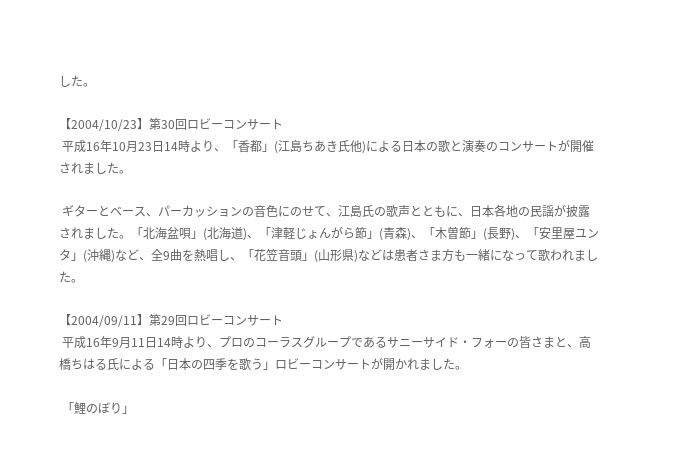した。

【2004/10/23】第30回ロビーコンサート
 平成16年10月23日14時より、「香都」(江島ちあき氏他)による日本の歌と演奏のコンサートが開催されました。

 ギターとベース、パーカッションの音色にのせて、江島氏の歌声とともに、日本各地の民謡が披露されました。「北海盆唄」(北海道)、「津軽じょんがら節」(青森)、「木曽節」(長野)、「安里屋ユンタ」(沖縄)など、全9曲を熱唱し、「花笠音頭」(山形県)などは患者さま方も一緒になって歌われました。

【2004/09/11】第29回ロビーコンサート
 平成16年9月11日14時より、プロのコーラスグループであるサニーサイド・フォーの皆さまと、高橋ちはる氏による「日本の四季を歌う」ロビーコンサートが開かれました。

 「鯉のぼり」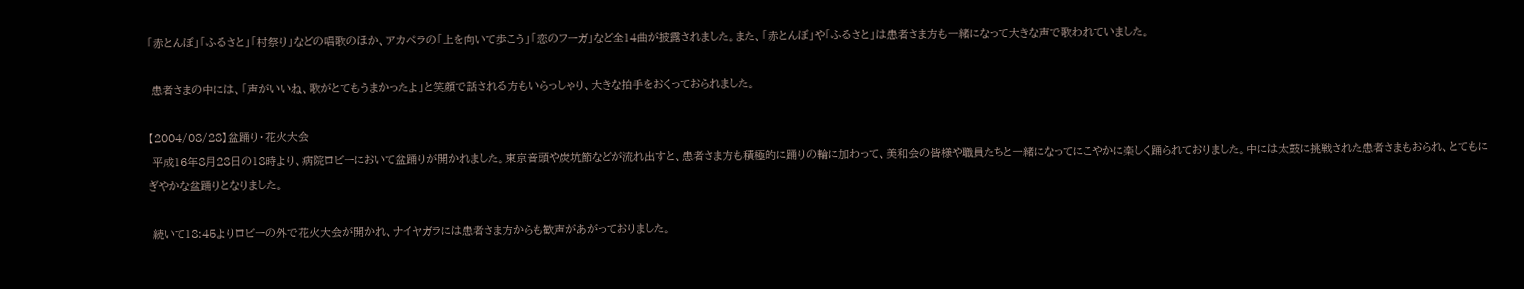「赤とんぼ」「ふるさと」「村祭り」などの唱歌のほか、アカペラの「上を向いて歩こう」「恋のフーガ」など全14曲が披露されました。また、「赤とんぼ」や「ふるさと」は患者さま方も一緒になって大きな声で歌われていました。

 患者さまの中には、「声がいいね、歌がとてもうまかったよ」と笑顔で話される方もいらっしゃり、大きな拍手をおくっておられました。

【2004/08/28】盆踊り・花火大会
 平成16年8月28日の18時より、病院ロビーにおいて盆踊りが開かれました。東京音頭や炭坑節などが流れ出すと、患者さま方も積極的に踊りの輪に加わって、美和会の皆様や職員たちと一緒になってにこやかに楽しく踊られておりました。中には太鼓に挑戦された患者さまもおられ、とてもにぎやかな盆踊りとなりました。

 続いて18:45よりロビーの外で花火大会が開かれ、ナイヤガラには患者さま方からも歓声があがっておりました。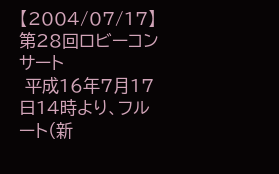【2004/07/17】第28回ロビーコンサート
 平成16年7月17日14時より、フルート(新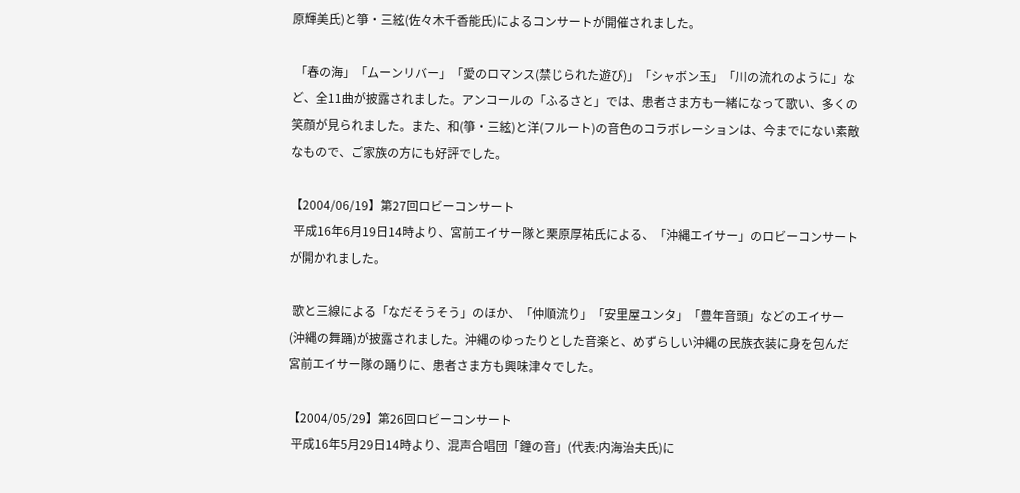原輝美氏)と箏・三絃(佐々木千香能氏)によるコンサートが開催されました。

 「春の海」「ムーンリバー」「愛のロマンス(禁じられた遊び)」「シャボン玉」「川の流れのように」など、全11曲が披露されました。アンコールの「ふるさと」では、患者さま方も一緒になって歌い、多くの笑顔が見られました。また、和(箏・三絃)と洋(フルート)の音色のコラボレーションは、今までにない素敵なもので、ご家族の方にも好評でした。

【2004/06/19】第27回ロビーコンサート
 平成16年6月19日14時より、宮前エイサー隊と栗原厚祐氏による、「沖縄エイサー」のロビーコンサートが開かれました。

 歌と三線による「なだそうそう」のほか、「仲順流り」「安里屋ユンタ」「豊年音頭」などのエイサー(沖縄の舞踊)が披露されました。沖縄のゆったりとした音楽と、めずらしい沖縄の民族衣装に身を包んだ宮前エイサー隊の踊りに、患者さま方も興味津々でした。

【2004/05/29】第26回ロビーコンサート
 平成16年5月29日14時より、混声合唱団「鐘の音」(代表:内海治夫氏)に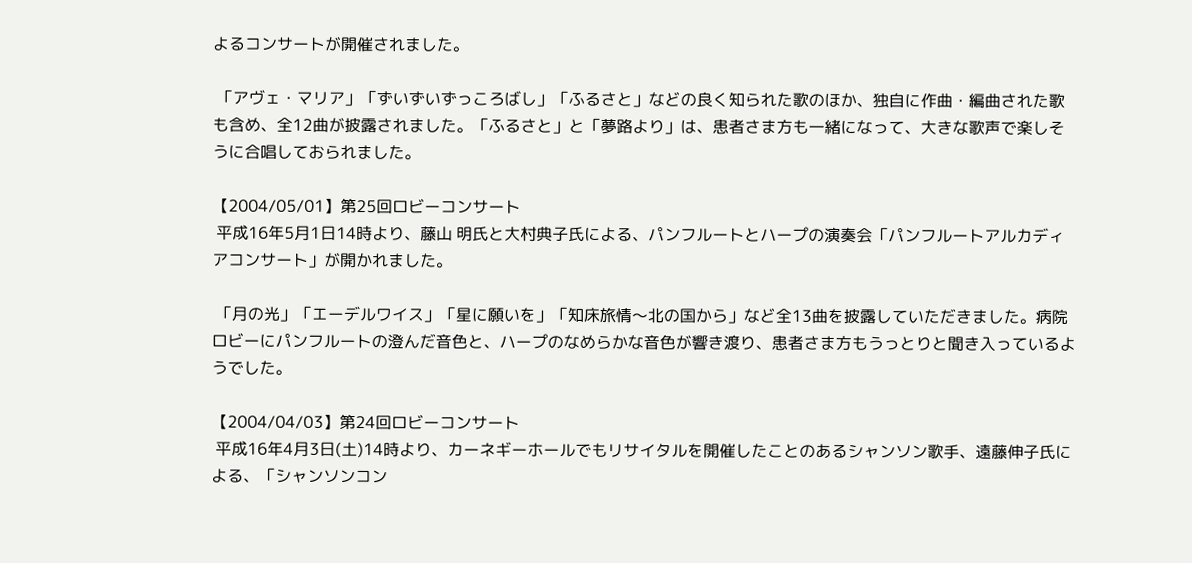よるコンサートが開催されました。

 「アヴェ・マリア」「ずいずいずっころばし」「ふるさと」などの良く知られた歌のほか、独自に作曲・編曲された歌も含め、全12曲が披露されました。「ふるさと」と「夢路より」は、患者さま方も一緒になって、大きな歌声で楽しそうに合唱しておられました。

【2004/05/01】第25回ロビーコンサート
 平成16年5月1日14時より、藤山 明氏と大村典子氏による、パンフルートとハープの演奏会「パンフルートアルカディアコンサート」が開かれました。

 「月の光」「エーデルワイス」「星に願いを」「知床旅情〜北の国から」など全13曲を披露していただきました。病院ロビーにパンフルートの澄んだ音色と、ハープのなめらかな音色が響き渡り、患者さま方もうっとりと聞き入っているようでした。

【2004/04/03】第24回ロビーコンサート
 平成16年4月3日(土)14時より、カーネギーホールでもリサイタルを開催したことのあるシャンソン歌手、遠藤伸子氏による、「シャンソンコン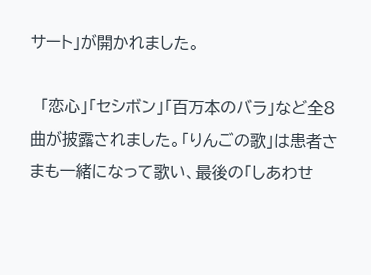サート」が開かれました。

  「恋心」「セシボン」「百万本のバラ」など全8曲が披露されました。「りんごの歌」は患者さまも一緒になって歌い、最後の「しあわせ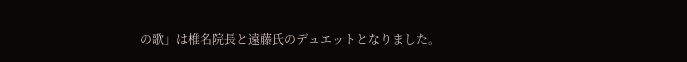の歌」は椎名院長と遠藤氏のデュエットとなりました。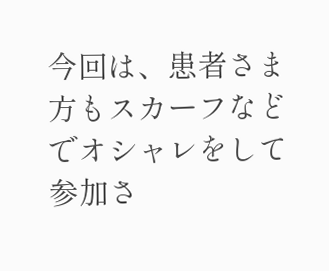今回は、患者さま方もスカーフなどでオシャレをして参加さ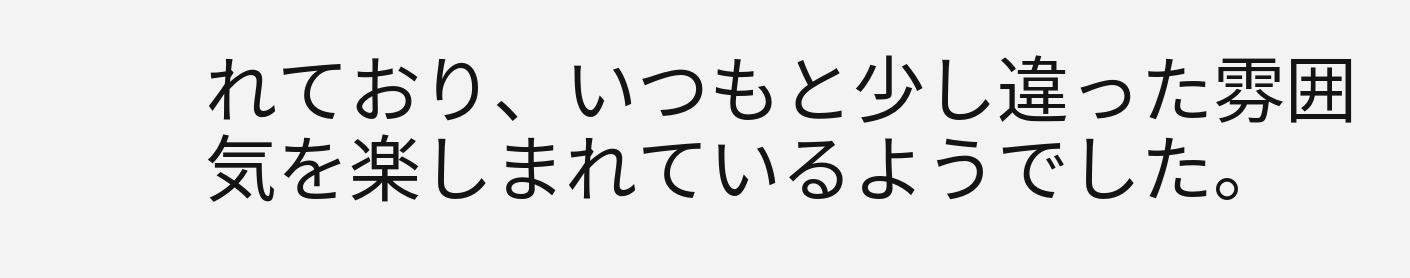れており、いつもと少し違った雰囲気を楽しまれているようでした。